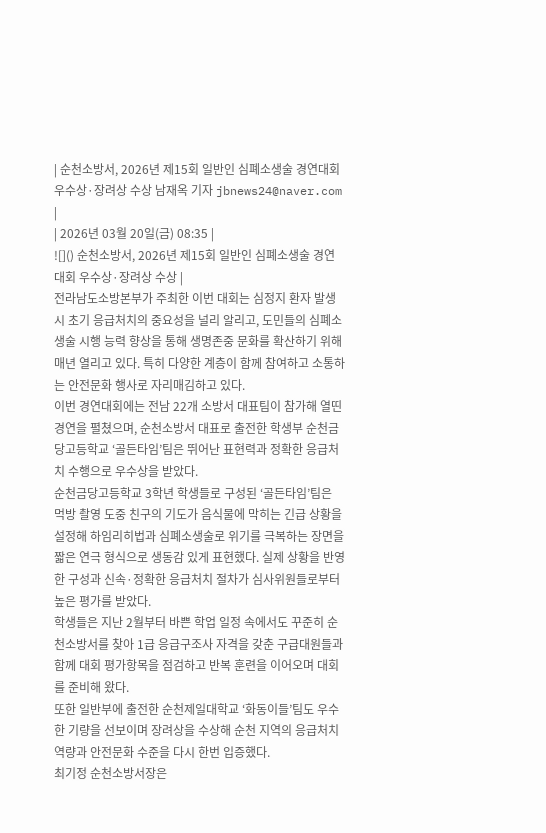| 순천소방서, 2026년 제15회 일반인 심폐소생술 경연대회 우수상·장려상 수상 남재옥 기자 jbnews24@naver.com |
| 2026년 03월 20일(금) 08:35 |
![]() 순천소방서, 2026년 제15회 일반인 심폐소생술 경연대회 우수상·장려상 수상 |
전라남도소방본부가 주최한 이번 대회는 심정지 환자 발생 시 초기 응급처치의 중요성을 널리 알리고, 도민들의 심폐소생술 시행 능력 향상을 통해 생명존중 문화를 확산하기 위해 매년 열리고 있다. 특히 다양한 계층이 함께 참여하고 소통하는 안전문화 행사로 자리매김하고 있다.
이번 경연대회에는 전남 22개 소방서 대표팀이 참가해 열띤 경연을 펼쳤으며, 순천소방서 대표로 출전한 학생부 순천금당고등학교 ‘골든타임’팀은 뛰어난 표현력과 정확한 응급처치 수행으로 우수상을 받았다.
순천금당고등학교 3학년 학생들로 구성된 ‘골든타임’팀은 먹방 촬영 도중 친구의 기도가 음식물에 막히는 긴급 상황을 설정해 하임리히법과 심폐소생술로 위기를 극복하는 장면을 짧은 연극 형식으로 생동감 있게 표현했다. 실제 상황을 반영한 구성과 신속·정확한 응급처치 절차가 심사위원들로부터 높은 평가를 받았다.
학생들은 지난 2월부터 바쁜 학업 일정 속에서도 꾸준히 순천소방서를 찾아 1급 응급구조사 자격을 갖춘 구급대원들과 함께 대회 평가항목을 점검하고 반복 훈련을 이어오며 대회를 준비해 왔다.
또한 일반부에 출전한 순천제일대학교 ‘화동이들’팀도 우수한 기량을 선보이며 장려상을 수상해 순천 지역의 응급처치 역량과 안전문화 수준을 다시 한번 입증했다.
최기정 순천소방서장은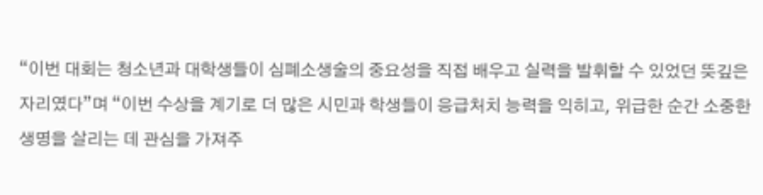“이번 대회는 청소년과 대학생들이 심폐소생술의 중요성을 직접 배우고 실력을 발휘할 수 있었던 뜻깊은 자리였다”며 “이번 수상을 계기로 더 많은 시민과 학생들이 응급처치 능력을 익히고, 위급한 순간 소중한 생명을 살리는 데 관심을 가져주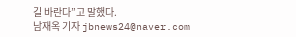길 바란다”고 말했다.
남재옥 기자 jbnews24@naver.com